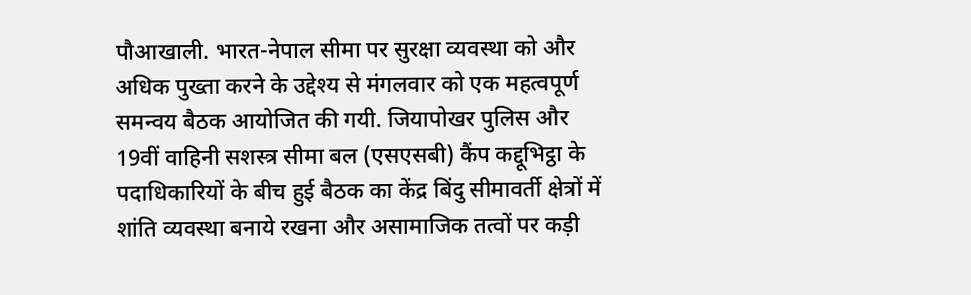पौआखाली. भारत-नेपाल सीमा पर सुरक्षा व्यवस्था को और अधिक पुख्ता करने के उद्देश्य से मंगलवार को एक महत्वपूर्ण समन्वय बैठक आयोजित की गयी. जियापोखर पुलिस और 19वीं वाहिनी सशस्त्र सीमा बल (एसएसबी) कैंप कद्दूभिट्ठा के पदाधिकारियों के बीच हुई बैठक का केंद्र बिंदु सीमावर्ती क्षेत्रों में शांति व्यवस्था बनाये रखना और असामाजिक तत्वों पर कड़ी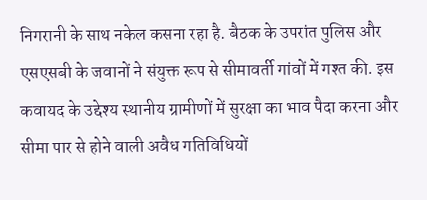निगरानी के साथ नकेल कसना रहा है. बैठक के उपरांत पुलिस और एसएसबी के जवानों ने संयुक्त रूप से सीमावर्ती गांवों में गश्त की. इस कवायद के उद्देश्य स्थानीय ग्रामीणों में सुरक्षा का भाव पैदा करना और सीमा पार से होने वाली अवैध गतिविधियों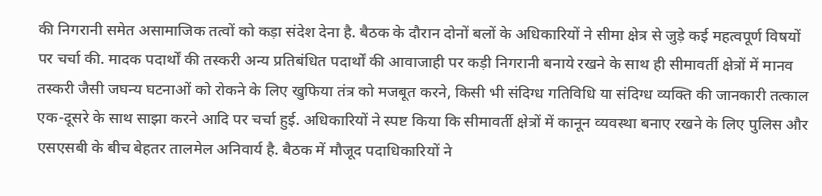की निगरानी समेत असामाजिक तत्वों को कड़ा संदेश देना है. बैठक के दौरान दोनों बलों के अधिकारियों ने सीमा क्षेत्र से जुड़े कई महत्वपूर्ण विषयों पर चर्चा की. मादक पदार्थों की तस्करी अन्य प्रतिबंधित पदार्थों की आवाजाही पर कड़ी निगरानी बनाये रखने के साथ ही सीमावर्ती क्षेत्रों में मानव तस्करी जैसी जघन्य घटनाओं को रोकने के लिए खुफिया तंत्र को मजबूत करने, किसी भी संदिग्ध गतिविधि या संदिग्ध व्यक्ति की जानकारी तत्काल एक-दूसरे के साथ साझा करने आदि पर चर्चा हुई. अधिकारियों ने स्पष्ट किया कि सीमावर्ती क्षेत्रों में कानून व्यवस्था बनाए रखने के लिए पुलिस और एसएसबी के बीच बेहतर तालमेल अनिवार्य है. बैठक में मौजूद पदाधिकारियों ने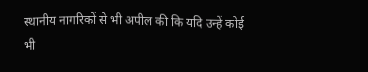स्थानीय नागरिकों से भी अपील की कि यदि उन्हें कोई भी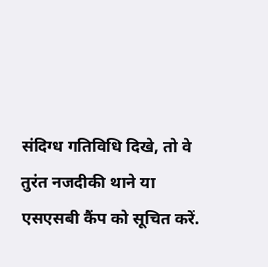संदिग्ध गतिविधि दिखे, तो वे तुरंत नजदीकी थाने या एसएसबी कैंप को सूचित करें.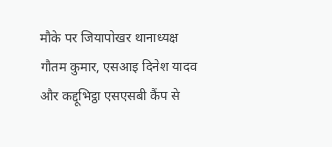मौके पर जियापोखर थानाध्यक्ष गौतम कुमार, एसआइ दिनेश यादव और कद्दूभिट्ठा एसएसबी कैंप से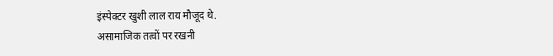इंस्पेक्टर खुशी लाल राय मौजूद थे.
असामाजिक तत्वों पर रखनी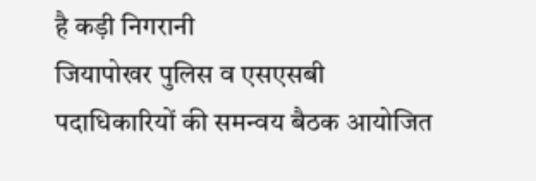है कड़ी निगरानी
जियापोखर पुलिस व एसएसबी पदाधिकारियों की समन्वय बैठक आयोजित